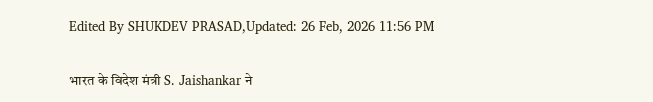Edited By SHUKDEV PRASAD,Updated: 26 Feb, 2026 11:56 PM

भारत के विदेश मंत्री S. Jaishankar ने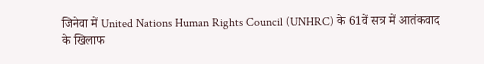जिनेवा में United Nations Human Rights Council (UNHRC) के 61वें सत्र में आतंकवाद के खिलाफ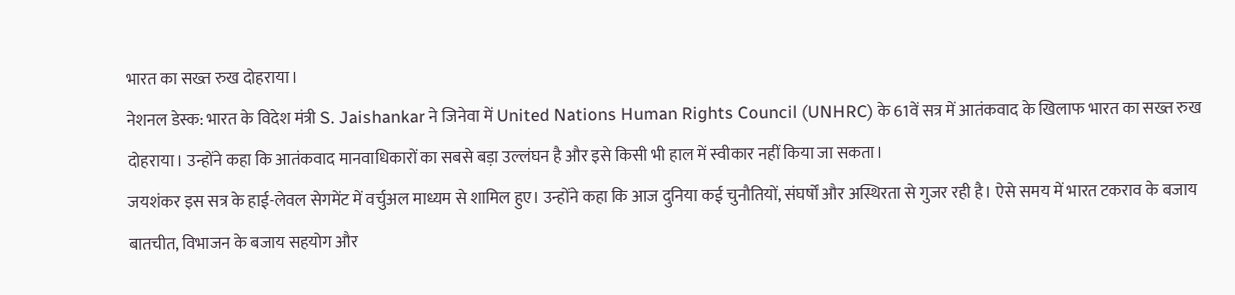भारत का सख्त रुख दोहराया।
नेशनल डेस्क: भारत के विदेश मंत्री S. Jaishankar ने जिनेवा में United Nations Human Rights Council (UNHRC) के 61वें सत्र में आतंकवाद के खिलाफ भारत का सख्त रुख दोहराया। उन्होंने कहा कि आतंकवाद मानवाधिकारों का सबसे बड़ा उल्लंघन है और इसे किसी भी हाल में स्वीकार नहीं किया जा सकता।
जयशंकर इस सत्र के हाई-लेवल सेगमेंट में वर्चुअल माध्यम से शामिल हुए। उन्होंने कहा कि आज दुनिया कई चुनौतियों, संघर्षों और अस्थिरता से गुजर रही है। ऐसे समय में भारत टकराव के बजाय बातचीत, विभाजन के बजाय सहयोग और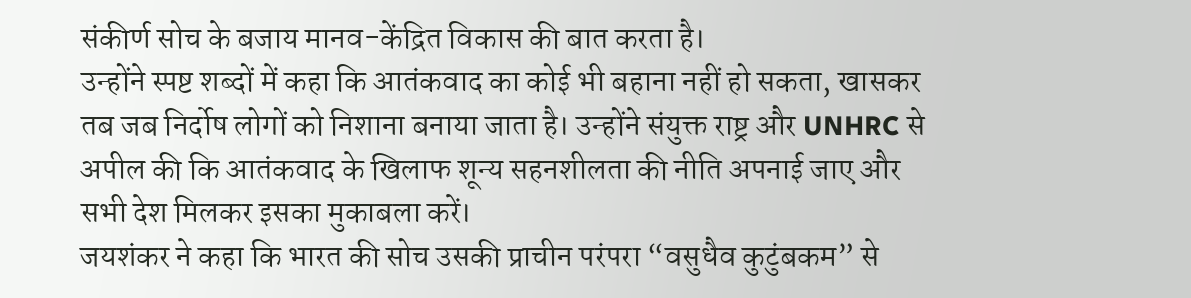संकीर्ण सोच के बजाय मानव-केंद्रित विकास की बात करता है।
उन्होंने स्पष्ट शब्दों में कहा कि आतंकवाद का कोई भी बहाना नहीं हो सकता, खासकर तब जब निर्दोष लोगों को निशाना बनाया जाता है। उन्होंने संयुक्त राष्ट्र और UNHRC से अपील की कि आतंकवाद के खिलाफ शून्य सहनशीलता की नीति अपनाई जाए और सभी देश मिलकर इसका मुकाबला करें।
जयशंकर ने कहा कि भारत की सोच उसकी प्राचीन परंपरा “वसुधैव कुटुंबकम” से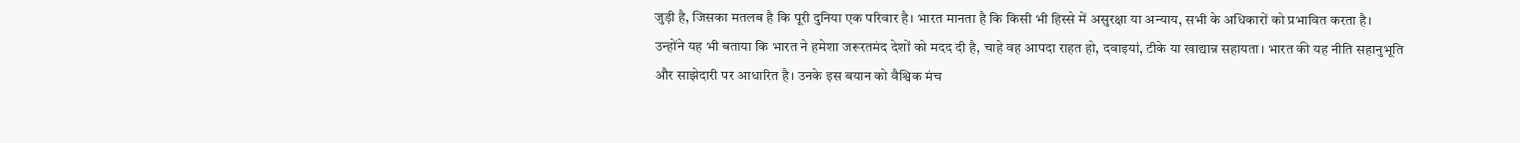जुड़ी है, जिसका मतलब है कि पूरी दुनिया एक परिवार है। भारत मानता है कि किसी भी हिस्से में असुरक्षा या अन्याय, सभी के अधिकारों को प्रभावित करता है।
उन्होंने यह भी बताया कि भारत ने हमेशा जरूरतमंद देशों को मदद दी है, चाहे वह आपदा राहत हो, दवाइयां, टीके या खाद्यान्न सहायता। भारत की यह नीति सहानुभूति और साझेदारी पर आधारित है। उनके इस बयान को वैश्विक मंच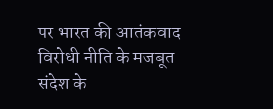पर भारत की आतंकवाद विरोधी नीति के मजबूत संदेश के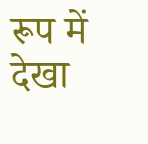रूप में देखा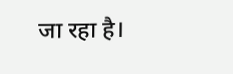जा रहा है।